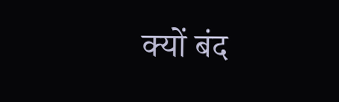क्यों बंद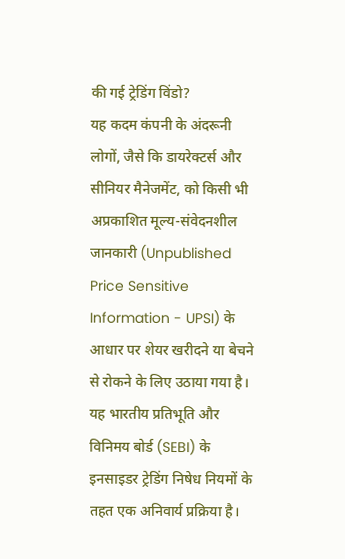की गई ट्रेडिंग विंडो?
यह कदम कंपनी के अंदरूनी लोगों, जैसे कि डायरेक्टर्स और सीनियर मैनेजमेंट, को किसी भी अप्रकाशित मूल्य-संवेदनशील जानकारी (Unpublished Price Sensitive Information - UPSI) के आधार पर शेयर खरीदने या बेचने से रोकने के लिए उठाया गया है। यह भारतीय प्रतिभूति और विनिमय बोर्ड (SEBI) के इनसाइडर ट्रेडिंग निषेध नियमों के तहत एक अनिवार्य प्रक्रिया है।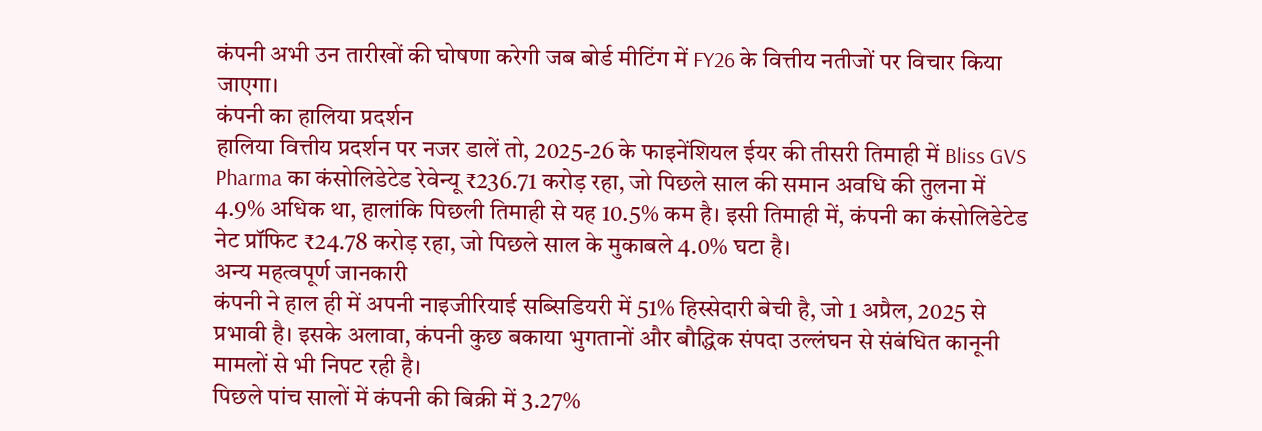कंपनी अभी उन तारीखों की घोषणा करेगी जब बोर्ड मीटिंग में FY26 के वित्तीय नतीजों पर विचार किया जाएगा।
कंपनी का हालिया प्रदर्शन
हालिया वित्तीय प्रदर्शन पर नजर डालें तो, 2025-26 के फाइनेंशियल ईयर की तीसरी तिमाही में Bliss GVS Pharma का कंसोलिडेटेड रेवेन्यू ₹236.71 करोड़ रहा, जो पिछले साल की समान अवधि की तुलना में 4.9% अधिक था, हालांकि पिछली तिमाही से यह 10.5% कम है। इसी तिमाही में, कंपनी का कंसोलिडेटेड नेट प्रॉफिट ₹24.78 करोड़ रहा, जो पिछले साल के मुकाबले 4.0% घटा है।
अन्य महत्वपूर्ण जानकारी
कंपनी ने हाल ही में अपनी नाइजीरियाई सब्सिडियरी में 51% हिस्सेदारी बेची है, जो 1 अप्रैल, 2025 से प्रभावी है। इसके अलावा, कंपनी कुछ बकाया भुगतानों और बौद्धिक संपदा उल्लंघन से संबंधित कानूनी मामलों से भी निपट रही है।
पिछले पांच सालों में कंपनी की बिक्री में 3.27%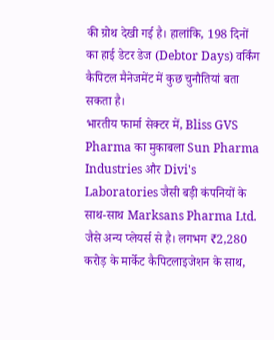की ग्रोथ देखी गई है। हालांकि, 198 दिनों का हाई डेटर डेज (Debtor Days) वर्किंग कैपिटल मैनेजमेंट में कुछ चुनौतियां बता सकता है।
भारतीय फार्मा सेक्टर में, Bliss GVS Pharma का मुकाबला Sun Pharma Industries और Divi's Laboratories जैसी बड़ी कंपनियों के साथ-साथ Marksans Pharma Ltd. जैसे अन्य प्लेयर्स से है। लगभग ₹2,280 करोड़ के मार्केट कैपिटलाइजेशन के साथ,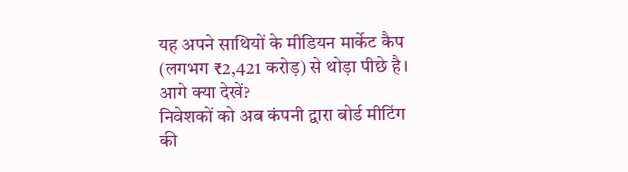यह अपने साथियों के मीडियन मार्केट कैप (लगभग ₹2,421 करोड़) से थोड़ा पीछे है।
आगे क्या देखें?
निवेशकों को अब कंपनी द्वारा बोर्ड मीटिंग की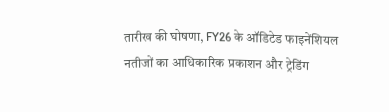तारीख की घोषणा, FY26 के ऑडिटेड फाइनेंशियल नतीजों का आधिकारिक प्रकाशन और ट्रेडिंग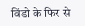विंडो के फिर से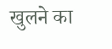खुलने का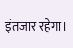इंतजार रहेगा।